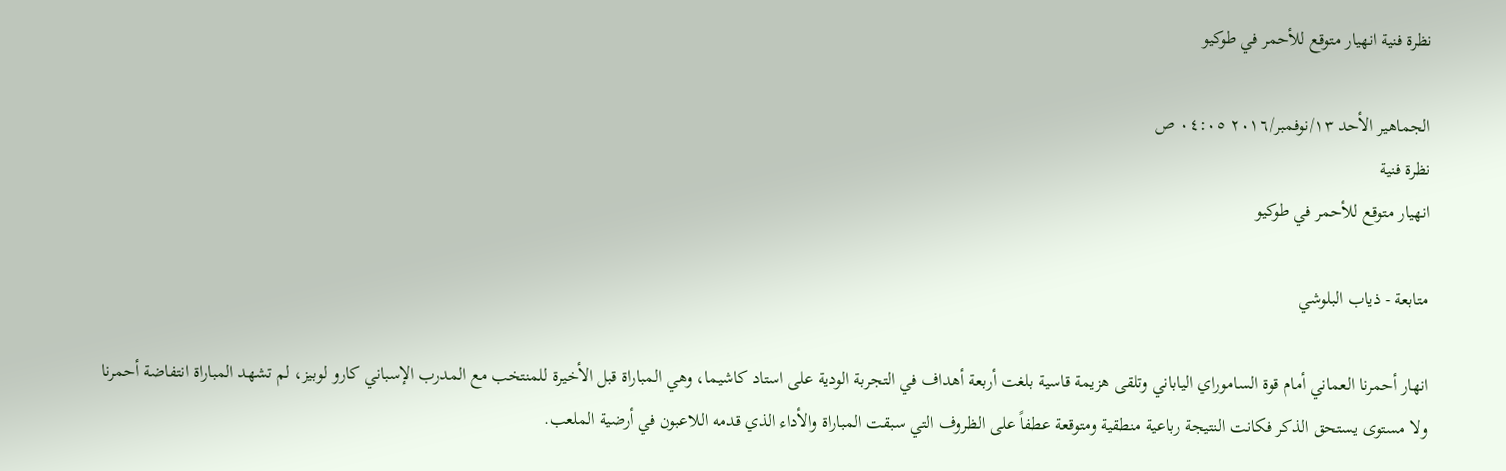نظرة فنية انهيار متوقع للأحمر في طوكيو

الجماهير الأحد ١٣/نوفمبر/٢٠١٦ ٠٤:٠٥ ص
نظرة فنية
انهيار متوقع للأحمر في طوكيو

متابعة - ذياب البلوشي

انهار أحمرنا العماني أمام قوة الساموراي الياباني وتلقى هزيمة قاسية بلغت أربعة أهداف في التجربة الودية على استاد كاشيما، وهي المباراة قبل الأخيرة للمنتخب مع المدرب الإسباني كارو لوبيز، لم تشهد المباراة انتفاضة أحمرنا ولا مستوى يستحق الذكر فكانت النتيجة رباعية منطقية ومتوقعة عطفاً على الظروف التي سبقت المباراة والأداء الذي قدمه اللاعبون في أرضية الملعب.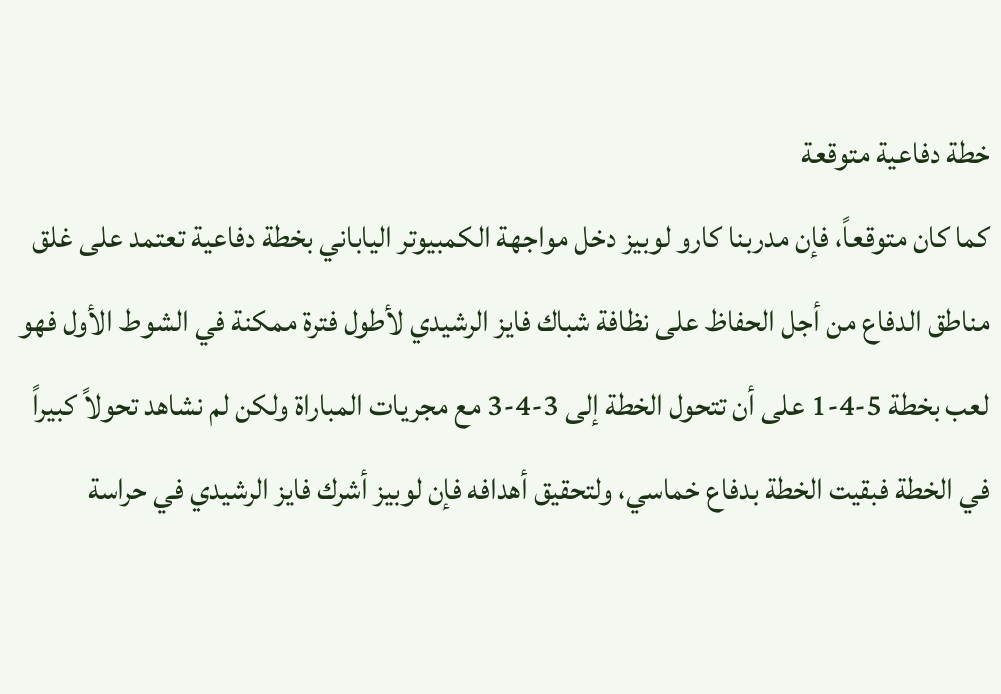خطة دفاعية متوقعة
كما كان متوقعاً، فإن مدربنا كارو لوبيز دخل مواجهة الكمبيوتر الياباني بخطة دفاعية تعتمد على غلق مناطق الدفاع من أجل الحفاظ على نظافة شباك فايز الرشيدي لأطول فترة ممكنة في الشوط الأول فهو لعب بخطة 5-4-1 على أن تتحول الخطة إلى 3-4-3 مع مجريات المباراة ولكن لم نشاهد تحولاً كبيراً في الخطة فبقيت الخطة بدفاع خماسي، ولتحقيق أهدافه فإن لوبيز أشرك فايز الرشيدي في حراسة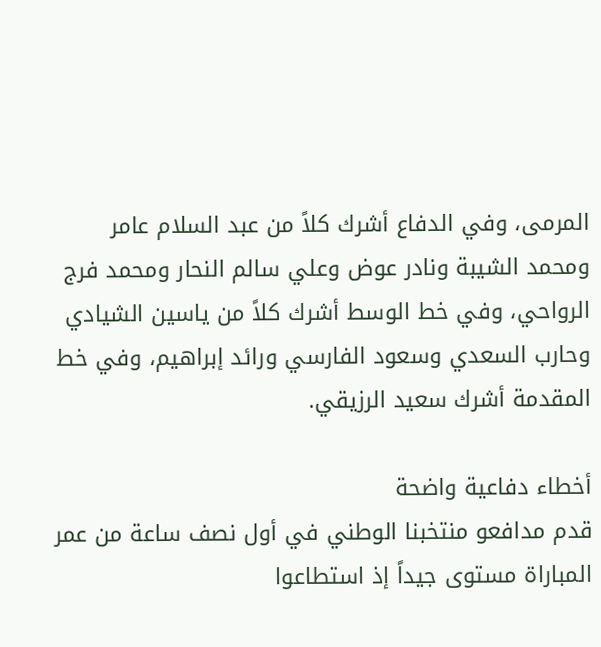المرمى، وفي الدفاع أشرك كلاً من عبد السلام عامر ومحمد الشيبة ونادر عوض وعلي سالم النحار ومحمد فرج الرواحي، وفي خط الوسط أشرك كلاً من ياسين الشيادي وحارب السعدي وسعود الفارسي ورائد إبراهيم، وفي خط المقدمة أشرك سعيد الرزيقي.

أخطاء دفاعية واضحة
قدم مدافعو منتخبنا الوطني في أول نصف ساعة من عمر المباراة مستوى جيداً إذ استطاعوا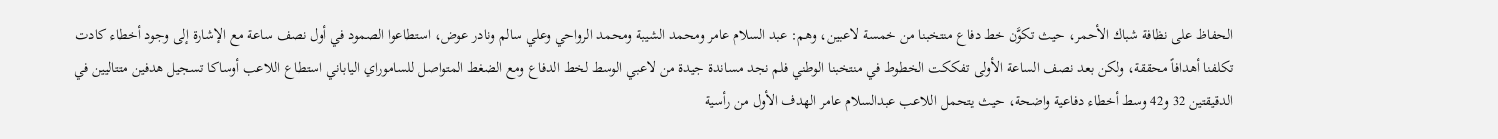الحفاظ على نظافة شباك الأحمر، حيث تكوَّن خط دفاع منتخبنا من خمسة لاعبين، وهم: عبد السلام عامر ومحمد الشيبة ومحمد الرواحي وعلي سالم ونادر عوض، استطاعوا الصمود في أول نصف ساعة مع الإشارة إلى وجود أخطاء كادت تكلفنا أهدافاً محققة، ولكن بعد نصف الساعة الأولى تفككت الخطوط في منتخبنا الوطني فلم نجد مساندة جيدة من لاعبي الوسط لخط الدفاع ومع الضغط المتواصل للساموراي الياباني استطاع اللاعب أوساكا تسجيل هدفين متتاليين في الدقيقتين 32 و42 وسط أخطاء دفاعية واضحة، حيث يتحمل اللاعب عبدالسلام عامر الهدف الأول من رأسية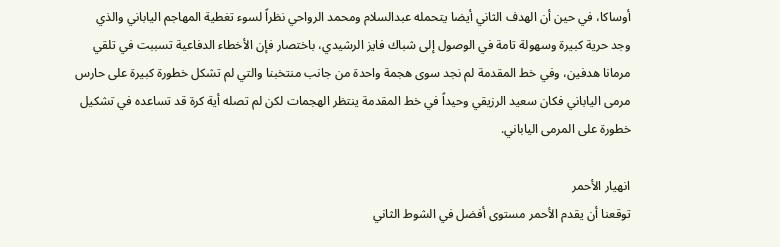أوساكا، في حين أن الهدف الثاني أيضا يتحمله عبدالسلام ومحمد الرواحي نظراً لسوء تغطية المهاجم الياباني والذي وجد حرية كبيرة وسهولة تامة في الوصول إلى شباك فايز الرشيدي، باختصار فإن الأخطاء الدفاعية تسببت في تلقي مرمانا هدفين، وفي خط المقدمة لم نجد سوى هجمة واحدة من جانب منتخبنا والتي لم تشكل خطورة كبيرة على حارس مرمى الياباني فكان سعيد الرزيقي وحيداً في خط المقدمة ينتظر الهجمات لكن لم تصله أية كرة قد تساعده في تشكيل خطورة على المرمى الياباني.

انهيار الأحمر
توقعنا أن يقدم الأحمر مستوى أفضل في الشوط الثاني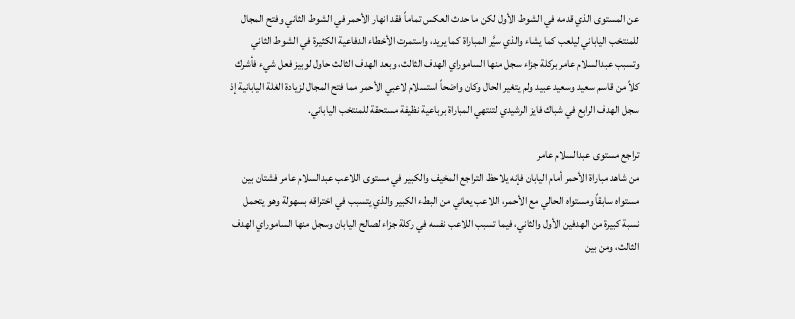عن المستوى الذي قدمه في الشوط الأول لكن ما حدث العكس تماماً فقد انهار الأحمر في الشوط الثاني وفتح المجال للمنتخب الياباني ليلعب كما يشاء والذي سيَّر المباراة كما يريد، واستمرت الأخطاء الدفاعية الكثيرة في الشوط الثاني وتسبب عبدالسلام عامر بركلة جزاء سجل منها الساموراي الهدف الثالث، وبعد الهدف الثالث حاول لوبيز فعل شيء فأشرك كلاً من قاسم سعيد وسعيد عبيد ولم يتغير الحال وكان واضحاً استسلام لاعبي الأحمر مما فتح المجال لزيادة الغلة اليابانية إذ سجل الهدف الرابع في شباك فايز الرشيدي لتنتهي المباراة برباعية نظيفة مستحقة للمنتخب الياباني.

تراجع مستوى عبدالسلام عامر
من شاهد مباراة الأحمر أمام اليابان فإنه يلاحظ التراجع المخيف والكبير في مستوى اللاعب عبدالسلام عامر فشتان بين مستواه سابقاً ومستواه الحالي مع الأحمر، اللاعب يعاني من البطء الكبير والذي يتسبب في اختراقه بسهولة وهو يتحمل نسبة كبيرة من الهدفين الأول والثاني، فيما تسبب اللاعب نفسه في ركلة جزاء لصالح اليابان وسجل منها الساموراي الهدف الثالث، ومن بين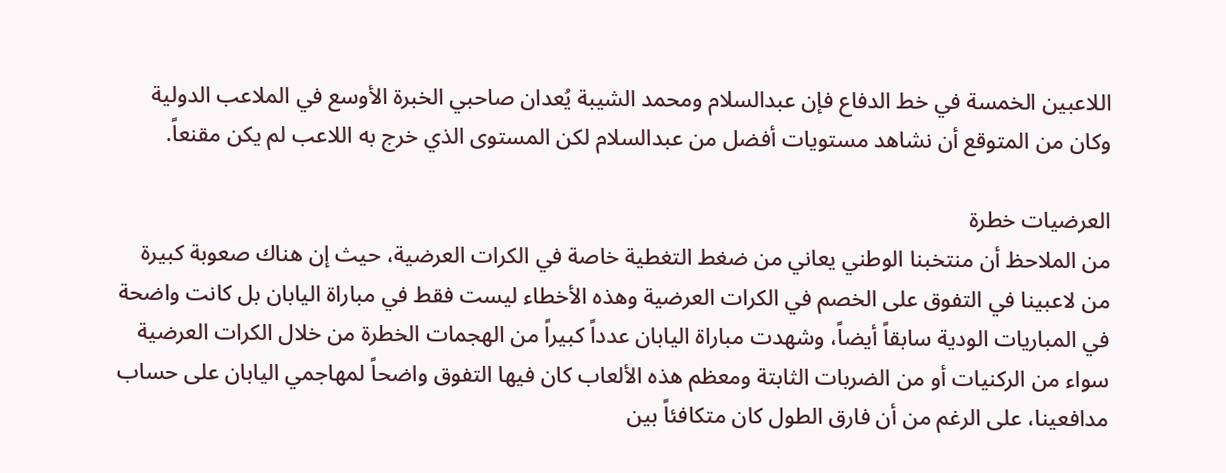اللاعبين الخمسة في خط الدفاع فإن عبدالسلام ومحمد الشيبة يُعدان صاحبي الخبرة الأوسع في الملاعب الدولية وكان من المتوقع أن نشاهد مستويات أفضل من عبدالسلام لكن المستوى الذي خرج به اللاعب لم يكن مقنعاً.

العرضيات خطرة
من الملاحظ أن منتخبنا الوطني يعاني من ضغط التغطية خاصة في الكرات العرضية، حيث إن هناك صعوبة كبيرة من لاعبينا في التفوق على الخصم في الكرات العرضية وهذه الأخطاء ليست فقط في مباراة اليابان بل كانت واضحة في المباريات الودية سابقاً أيضاً، وشهدت مباراة اليابان عدداً كبيراً من الهجمات الخطرة من خلال الكرات العرضية سواء من الركنيات أو من الضربات الثابتة ومعظم هذه الألعاب كان فيها التفوق واضحاً لمهاجمي اليابان على حساب مدافعينا، على الرغم من أن فارق الطول كان متكافئاً بين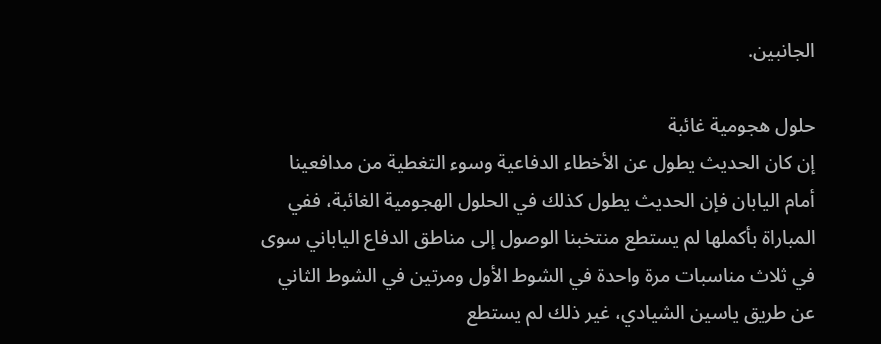الجانبين.

حلول هجومية غائبة
إن كان الحديث يطول عن الأخطاء الدفاعية وسوء التغطية من مدافعينا أمام اليابان فإن الحديث يطول كذلك في الحلول الهجومية الغائبة، ففي المباراة بأكملها لم يستطع منتخبنا الوصول إلى مناطق الدفاع الياباني سوى في ثلاث مناسبات مرة واحدة في الشوط الأول ومرتين في الشوط الثاني عن طريق ياسين الشيادي، غير ذلك لم يستطع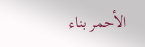الأحمر بناء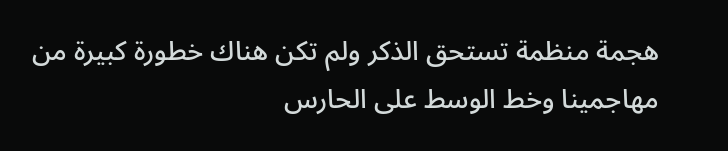هجمة منظمة تستحق الذكر ولم تكن هناك خطورة كبيرة من مهاجمينا وخط الوسط على الحارس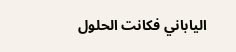الياباني فكانت الحلول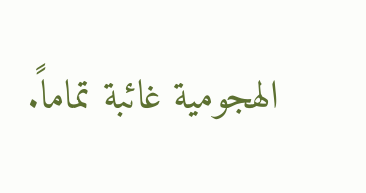الهجومية غائبة تماماً.